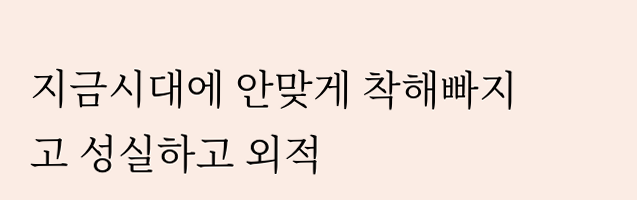지금시대에 안맞게 착해빠지고 성실하고 외적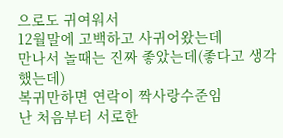으로도 귀여워서
12월말에 고백하고 사귀어왔는데
만나서 놀때는 진짜 좋았는데(좋다고 생각했는데)
복귀만하면 연락이 짝사랑수준임
난 처음부터 서로한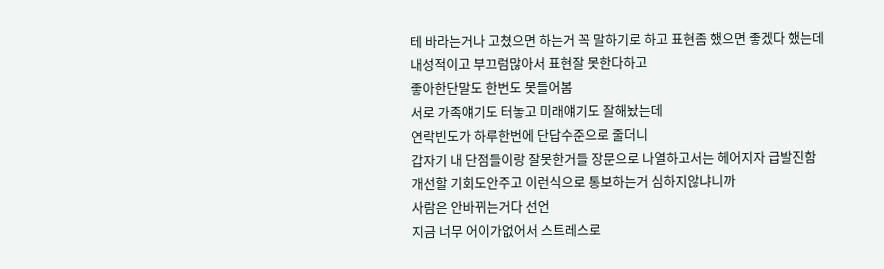테 바라는거나 고쳤으면 하는거 꼭 말하기로 하고 표현좀 했으면 좋겠다 했는데
내성적이고 부끄럼많아서 표현잘 못한다하고
좋아한단말도 한번도 못들어봄
서로 가족얘기도 터놓고 미래얘기도 잘해놨는데
연락빈도가 하루한번에 단답수준으로 줄더니
갑자기 내 단점들이랑 잘못한거들 장문으로 나열하고서는 헤어지자 급발진함
개선할 기회도안주고 이런식으로 통보하는거 심하지않냐니까
사람은 안바뀌는거다 선언
지금 너무 어이가없어서 스트레스로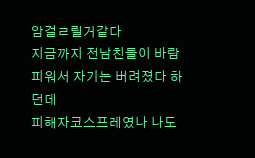암걸ㄹ릴거같다
지금까지 전남친들이 바람피워서 자기는 버려졌다 하던데
피해자코스프레였나 나도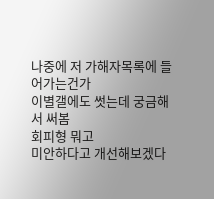나중에 저 가해자목록에 들어가는건가
이별갤에도 썻는데 궁금해서 써봄
회피형 뭐고
미안하다고 개선해보겠다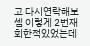고 다시연락해보셈 이렇게 2번재회한적있었는데